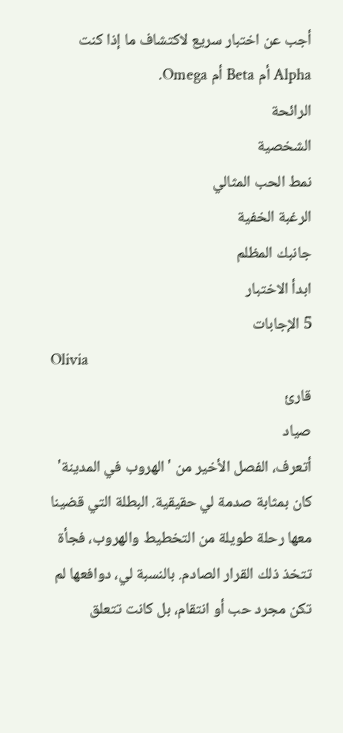أجب عن اختبار سريع لاكتشاف ما إذا كنت Alpha أم Beta أم Omega.
الرائحة
الشخصية
نمط الحب المثالي
الرغبة الخفية
جانبك المظلم
ابدأ الاختبار
5 الإجابات
Olivia
قارئ
صياد
أتعرف، الفصل الأخير من 'الهروب في المدينة' كان بمثابة صدمة لي حقيقية. البطلة التي قضينا معها رحلة طويلة من التخطيط والهروب، فجأة تتخذ ذلك القرار الصادم. بالنسبة لي، دوافعها لم تكن مجرد حب أو انتقام، بل كانت تتعلق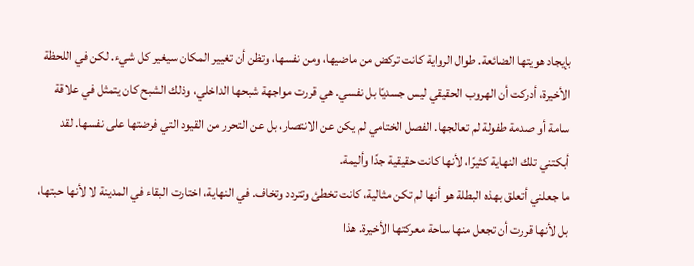بإيجاد هويتها الضائعة. طوال الرواية كانت تركض من ماضيها، ومن نفسها، وتظن أن تغيير المكان سيغير كل شيء. لكن في اللحظة الأخيرة، أدركت أن الهروب الحقيقي ليس جسديًا بل نفسي. هي قررت مواجهة شبحها الداخلي، وذلك الشبح كان يتمثل في علاقة سامة أو صدمة طفولة لم تعالجها. الفصل الختامي لم يكن عن الانتصار، بل عن التحرر من القيود التي فرضتها على نفسها. لقد أبكتني تلك النهاية كثيرًا، لأنها كانت حقيقية جدًا وأليمة.
ما جعلني أتعلق بهذه البطلة هو أنها لم تكن مثالية، كانت تخطئ وتتردد وتخاف. في النهاية، اختارت البقاء في المدينة لا لأنها حبتها، بل لأنها قررت أن تجعل منها ساحة معركتها الأخيرة. هذا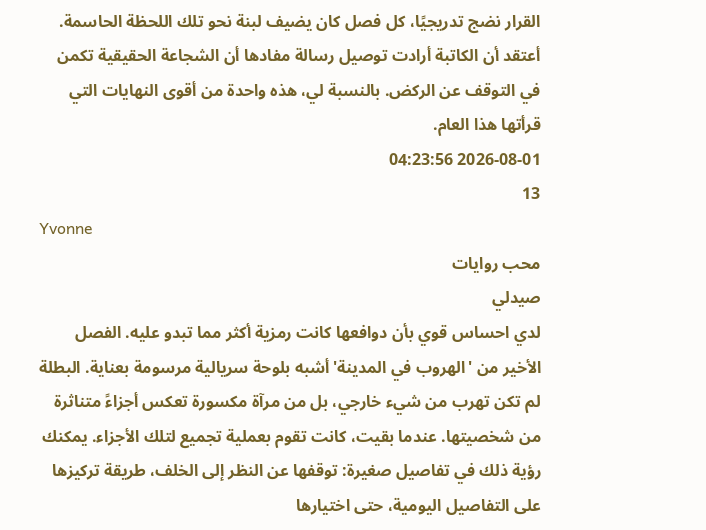القرار نضج تدريجيًا، كل فصل كان يضيف لبنة نحو تلك اللحظة الحاسمة. أعتقد أن الكاتبة أرادت توصيل رسالة مفادها أن الشجاعة الحقيقية تكمن في التوقف عن الركض. بالنسبة لي، هذه واحدة من أقوى النهايات التي قرأتها هذا العام.
2026-08-01 04:23:56
13
Yvonne
محب روايات
صيدلي
لدي احساس قوي بأن دوافعها كانت رمزية أكثر مما تبدو عليه. الفصل الأخير من 'الهروب في المدينة' أشبه بلوحة سريالية مرسومة بعناية. البطلة لم تكن تهرب من شيء خارجي، بل من مرآة مكسورة تعكس أجزاءً متناثرة من شخصيتها. عندما بقيت، كانت تقوم بعملية تجميع لتلك الأجزاء. يمكنك رؤية ذلك في تفاصيل صغيرة: توقفها عن النظر إلى الخلف، طريقة تركيزها على التفاصيل اليومية، حتى اختيارها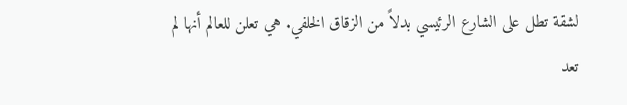لشقة تطل على الشارع الرئيسي بدلاً من الزقاق الخلفي. هي تعلن للعالم أنها لم تعد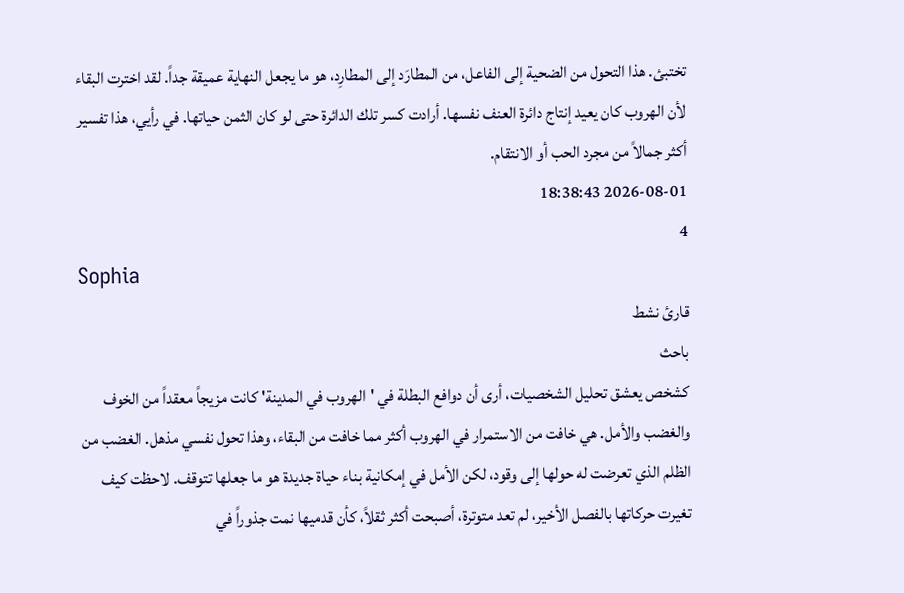تختبئ. هذا التحول من الضحية إلى الفاعل، من المطارَد إلى المطارِد، هو ما يجعل النهاية عميقة جداً. لقد اخترت البقاء لأن الهروب كان يعيد إنتاج دائرة العنف نفسها. أرادت كسر تلك الدائرة حتى لو كان الثمن حياتها. في رأيي، هذا تفسير أكثر جمالاً من مجرد الحب أو الانتقام.
2026-08-01 18:38:43
4
Sophia
قارئ نشط
باحث
كشخص يعشق تحليل الشخصيات، أرى أن دوافع البطلة في 'الهروب في المدينة' كانت مزيجاً معقداً من الخوف والغضب والأمل. هي خافت من الاستمرار في الهروب أكثر مما خافت من البقاء، وهذا تحول نفسي مذهل. الغضب من الظلم الذي تعرضت له حولها إلى وقود، لكن الأمل في إمكانية بناء حياة جديدة هو ما جعلها تتوقف. لاحظت كيف تغيرت حركاتها بالفصل الأخير، لم تعد متوترة، أصبحت أكثر ثقلاً، كأن قدميها نمت جذوراً في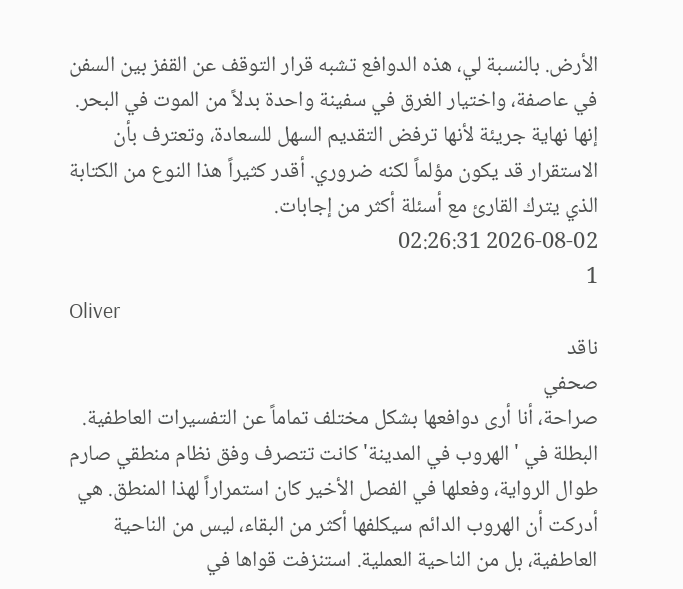الأرض. بالنسبة لي، هذه الدوافع تشبه قرار التوقف عن القفز بين السفن في عاصفة، واختيار الغرق في سفينة واحدة بدلاً من الموت في البحر. إنها نهاية جريئة لأنها ترفض التقديم السهل للسعادة، وتعترف بأن الاستقرار قد يكون مؤلماً لكنه ضروري. أقدر كثيراً هذا النوع من الكتابة الذي يترك القارئ مع أسئلة أكثر من إجابات.
2026-08-02 02:26:31
1
Oliver
ناقد
صحفي
صراحة، أنا أرى دوافعها بشكل مختلف تماماً عن التفسيرات العاطفية. البطلة في 'الهروب في المدينة' كانت تتصرف وفق نظام منطقي صارم طوال الرواية، وفعلها في الفصل الأخير كان استمراراً لهذا المنطق. هي أدركت أن الهروب الدائم سيكلفها أكثر من البقاء، ليس من الناحية العاطفية، بل من الناحية العملية. استنزفت قواها في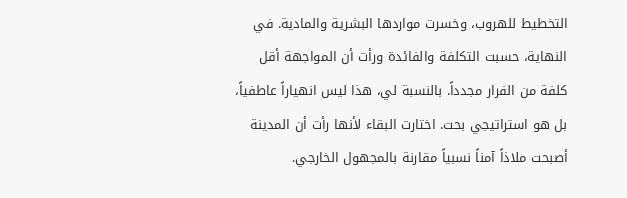التخطيط للهروب، وخسرت مواردها البشرية والمادية. في النهاية، حسبت التكلفة والفائدة ورأت أن المواجهة أقل كلفة من الفرار مجدداً. بالنسبة لي، هذا ليس انهياراً عاطفياً، بل هو استراتيجي بحت. اختارت البقاء لأنها رأت أن المدينة أصبحت ملاذاً آمناً نسبياً مقارنة بالمجهول الخارجي.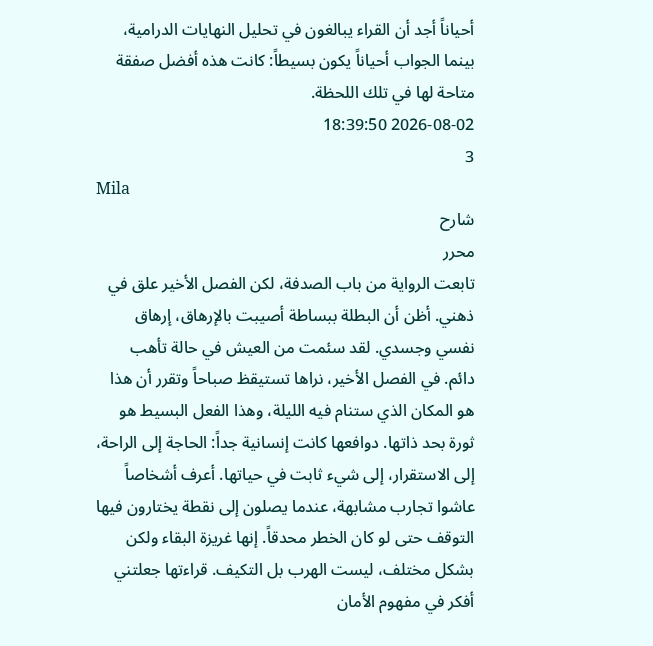أحياناً أجد أن القراء يبالغون في تحليل النهايات الدرامية، بينما الجواب أحياناً يكون بسيطاً: كانت هذه أفضل صفقة متاحة لها في تلك اللحظة.
2026-08-02 18:39:50
3
Mila
شارح
محرر
تابعت الرواية من باب الصدفة، لكن الفصل الأخير علق في ذهني. أظن أن البطلة ببساطة أصيبت بالإرهاق، إرهاق نفسي وجسدي. لقد سئمت من العيش في حالة تأهب دائم. في الفصل الأخير، نراها تستيقظ صباحاً وتقرر أن هذا هو المكان الذي ستنام فيه الليلة، وهذا الفعل البسيط هو ثورة بحد ذاتها. دوافعها كانت إنسانية جداً: الحاجة إلى الراحة، إلى الاستقرار، إلى شيء ثابت في حياتها. أعرف أشخاصاً عاشوا تجارب مشابهة، عندما يصلون إلى نقطة يختارون فيها التوقف حتى لو كان الخطر محدقاً. إنها غريزة البقاء ولكن بشكل مختلف، ليست الهرب بل التكيف. قراءتها جعلتني أفكر في مفهوم الأمان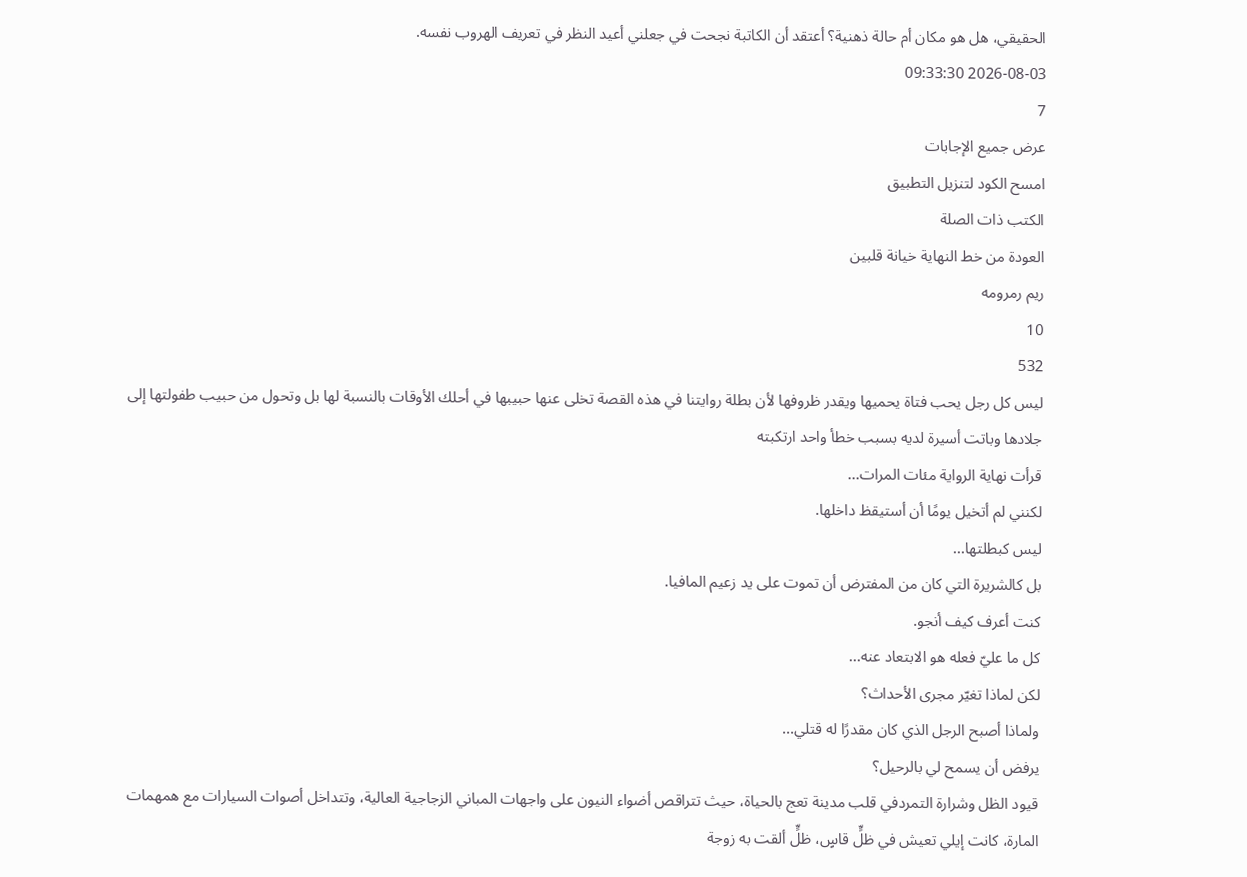الحقيقي، هل هو مكان أم حالة ذهنية؟ أعتقد أن الكاتبة نجحت في جعلني أعيد النظر في تعريف الهروب نفسه.
2026-08-03 09:33:30
7
عرض جميع الإجابات
امسح الكود لتنزيل التطبيق
الكتب ذات الصلة
العودة من خط النهاية خيانة قلبين
ريم رمرومه
10
532
ليس كل رجل يحب فتاة يحميها ويقدر ظروفها لأن بطلة روايتنا في هذه القصة تخلى عنها حبيبها في أحلك الأوقات بالنسبة لها بل وتحول من حبيب طفولتها إلى جلادها وباتت أسيرة لديه بسبب خطأ واحد ارتكبته
قرأت نهاية الرواية مئات المرات...
لكنني لم أتخيل يومًا أن أستيقظ داخلها.
ليس كبطلتها...
بل كالشريرة التي كان من المفترض أن تموت على يد زعيم المافيا.
كنت أعرف كيف أنجو.
كل ما عليّ فعله هو الابتعاد عنه...
لكن لماذا تغيّر مجرى الأحداث؟
ولماذا أصبح الرجل الذي كان مقدرًا له قتلي...
يرفض أن يسمح لي بالرحيل؟
قيود الظل وشرارة التمردفي قلب مدينة تعج بالحياة، حيث تتراقص أضواء النيون على واجهات المباني الزجاجية العالية، وتتداخل أصوات السيارات مع همهمات المارة، كانت إيلي تعيش في ظلٍّ قاسٍ، ظلٍّ ألقت به زوجة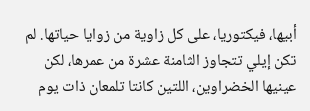أبيها، فيكتوريا، على كل زاوية من زوايا حياتها. لم تكن إيلي تتجاوز الثامنة عشرة من عمرها، لكن عينيها الخضراوين، اللتين كانتا تلمعان ذات يوم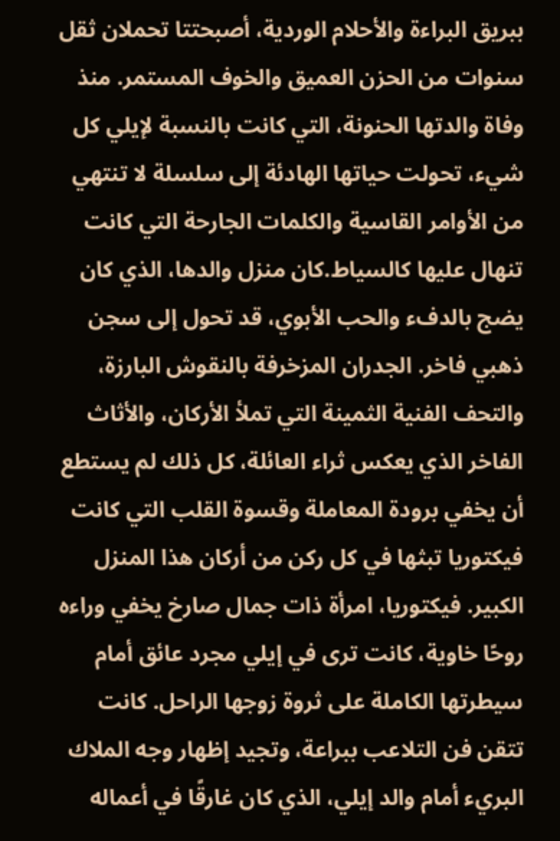ببريق البراءة والأحلام الوردية، أصبحتتا تحملان ثقل سنوات من الحزن العميق والخوف المستمر. منذ وفاة والدتها الحنونة، التي كانت بالنسبة لإيلي كل شيء، تحولت حياتها الهادئة إلى سلسلة لا تنتهي من الأوامر القاسية والكلمات الجارحة التي كانت تنهال عليها كالسياط.كان منزل والدها، الذي كان يضج بالدفء والحب الأبوي، قد تحول إلى سجن ذهبي فاخر. الجدران المزخرفة بالنقوش البارزة، والتحف الفنية الثمينة التي تملأ الأركان، والأثاث الفاخر الذي يعكس ثراء العائلة، كل ذلك لم يستطع أن يخفي برودة المعاملة وقسوة القلب التي كانت فيكتوريا تبثها في كل ركن من أركان هذا المنزل الكبير. فيكتوريا، امرأة ذات جمال صارخ يخفي وراءه روحًا خاوية، كانت ترى في إيلي مجرد عائق أمام سيطرتها الكاملة على ثروة زوجها الراحل. كانت تتقن فن التلاعب ببراعة، وتجيد إظهار وجه الملاك البريء أمام والد إيلي، الذي كان غارقًا في أعماله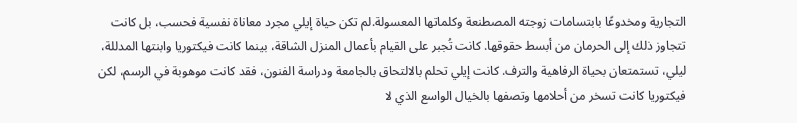التجارية ومخدوعًا بابتسامات زوجته المصطنعة وكلماتها المعسولة.لم تكن حياة إيلي مجرد معاناة نفسية فحسب، بل كانت تتجاوز ذلك إلى الحرمان من أبسط حقوقها. كانت تُجبر على القيام بأعمال المنزل الشاقة، بينما كانت فيكتوريا وابنتها المدللة، ليلي، تستمتعان بحياة الرفاهية والترف. كانت إيلي تحلم بالالتحاق بالجامعة ودراسة الفنون، فقد كانت موهوبة في الرسم، لكن فيكتوريا كانت تسخر من أحلامها وتصفها بالخيال الواسع الذي لا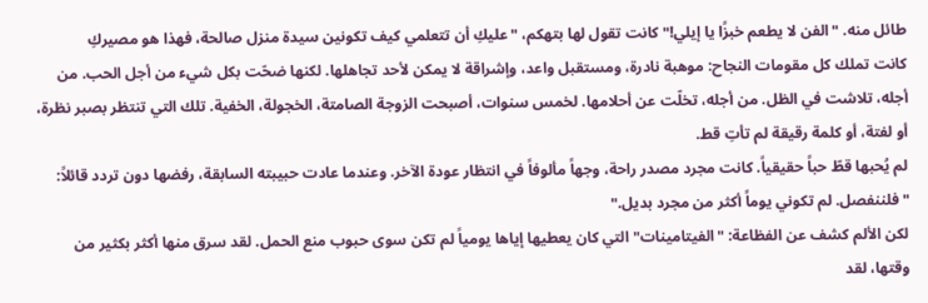طائل منه. "الفن لا يطعم خبزًا يا إيلي!" كانت تقول لها بتهكم، "عليكِ أن تتعلمي كيف تكونين سيدة منزل صالحة، فهذا هو مصيركِ
كانت تملك كل مقومات النجاح: موهبة نادرة، ومستقبل واعد، وإشراقة لا يمكن لأحد تجاهلها. لكنها ضحّت بكل شيء من أجل الحب. من أجله، تلاشت في الظل. من أجله، تخلّت عن أحلامها. لخمس سنوات، أصبحت الزوجة الصامتة، الخجولة، الخفية. تلك التي تنتظر بصبر نظرة، أو لفتة، أو كلمة رقيقة لم تأتِ قط.
لم يُحبها قطّ حباً حقيقياً. كانت مجرد مصدر راحة، وجهاً مألوفاً في انتظار عودة الآخر. وعندما عادت حبيبته السابقة، رفضها دون تردد قائلاً: "فلننفصل. لم تكوني يوماً أكثر من مجرد بديل."
لكن الألم كشف عن الفظاعة: "الفيتامينات" التي كان يعطيها إياها يومياً لم تكن سوى حبوب منع الحمل. لقد سرق منها أكثر بكثير من وقتها، لقد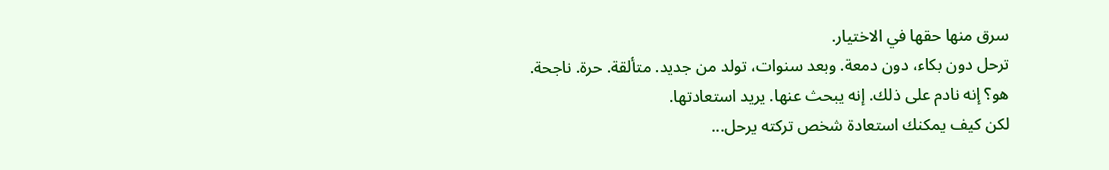سرق منها حقها في الاختيار.
ترحل دون بكاء، دون دمعة. وبعد سنوات، تولد من جديد. متألقة. حرة. ناجحة.
هو؟ إنه نادم على ذلك. إنه يبحث عنها. يريد استعادتها.
لكن كيف يمكنك استعادة شخص تركته يرحل...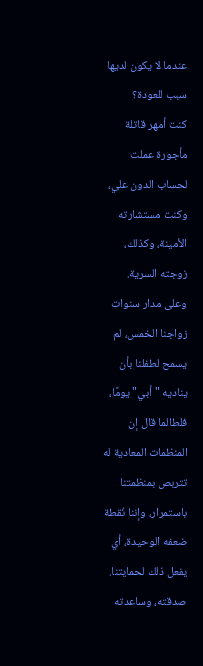عندما لا يكون لديها سبب للعودة؟
كنت أمهر قاتلة مأجورة عملت لحساب الدون علي، وكنت مستشارته الأمينة، وكذلك، زوجته السرية.
وعلى مدار سنوات زواجنا الخمس، لم يسمح لطفلنا بأن يناديه "أبي" يومًا، فلطالما قال إن المنظمات المعادية له تتربص بمنظمتنا باستمرار، وإننا نُقطة ضعفه الوحيدة، أي يفعل ذلك لحمايتنا.
صدقته، وساعدته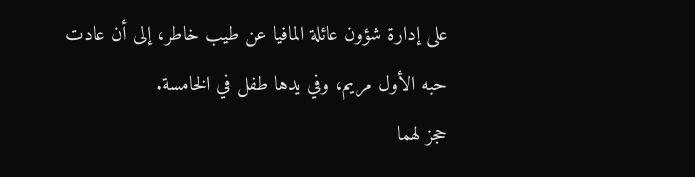على إدارة شؤون عائلة المافيا عن طيب خاطر، إلى أن عادت حبه الأول مريم، وفي يدها طفل في الخامسة.
حجز لهما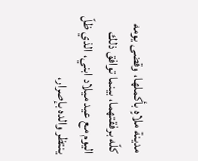مدينة ملاهٍ بأكملها، وقضى يومه كلّه برفقتهما، بينما توافق ذلك اليوم مع عيد ميلاد ابني، الذي ظلّ ينتظر والده بإصرار،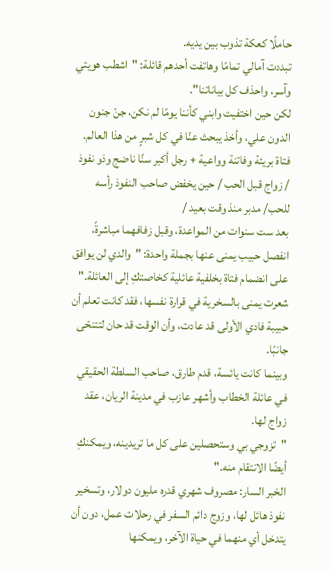حاملًا كعكة تذوب بين يديه.
تبددت آمالي تمامًا وهاتفت أحدهم قائلة: "اشطب هويتي وآسر، واحذف كل بياناتنا".
لكن حين اختفيت وابني كأننا يومًا لم نكن، جنّ جنون الدون علي، وأخذ يبحث عنّا في كل شبرٍ من هذا العالم.
فتاة بريئة وفاتنة وواعية + رجل أكبر سنًا ناضج وذو نفوذ
/ زواج قبل الحب / حين يخفض صاحب النفوذ رأسه للحب/ مدبر منذ وقت بعيد /
بعد ست سنوات من المواعدة، وقبل زفافهما مباشرةً، انفصل حبيب يمنى عنها بجملة واحدة: "والدي لن يوافق على انضمام فتاة بخلفية عائلية كخاصتكِ إلى العائلة."
شعرت يمنى بالسخرية في قرارة نفسها، فقد كانت تعلم أن حبيبة فادي الأولى قد عادت، وأن الوقت قد حان لتتنحّى جانبًا.
وبينما كانت يائسة، قدم طارق، صاحب السلطة الحقيقي في عائلة الخطاب وأشهر عازب في مدينة الريان، عقد زواج لها.
"تزوجي بي وستحصلين على كل ما تريدينه، ويمكنكِ أيضًا الانتقام منه."
الخبر السار: مصروف شهري قدره مليون دولار، وتسخير نفوذ هائل لها، وزوج دائم السفر في رحلات عمل، دون أن يتدخل أي منهما في حياة الآخر، ويمكنها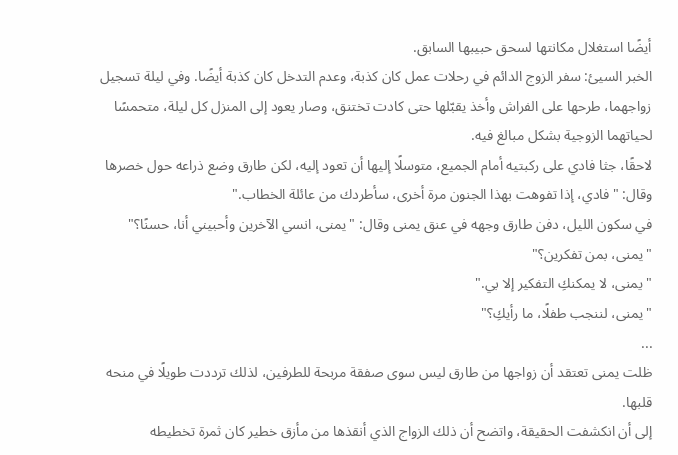أيضًا استغلال مكانتها لسحق حبيبها السابق.
الخبر السيئ: سفر الزوج الدائم في رحلات عمل كان كذبة، وعدم التدخل كان كذبة أيضًا. وفي ليلة تسجيل زواجهما، طرحها على الفراش وأخذ يقبّلها حتى كادت تختنق، وصار يعود إلى المنزل كل ليلة، متحمسًا لحياتهما الزوجية بشكل مبالغ فيه.
لاحقًا، جثا فادي على ركبتيه أمام الجميع، متوسلًا إليها أن تعود إليه، لكن طارق وضع ذراعه حول خصرها وقال: "فادي، إذا تفوهت بهذا الجنون مرة أخرى، سأطردك من عائلة الخطاب."
في سكون الليل، دفن طارق وجهه في عنق يمنى وقال: "يمنى، انسي الآخرين وأحبيني أنا، حسنًا؟"
"يمنى، بمن تفكرين؟"
"يمنى، لا يمكنكِ التفكير إلا بي."
"يمنى، لننجب طفلًا، ما رأيكِ؟"
...
ظلت يمنى تعتقد أن زواجها من طارق ليس سوى صفقة مربحة للطرفين، لذلك ترددت طويلًا في منحه قلبها.
إلى أن انكشفت الحقيقة، واتضح أن ذلك الزواج الذي أنقذها من مأزق خطير كان ثمرة تخطيطه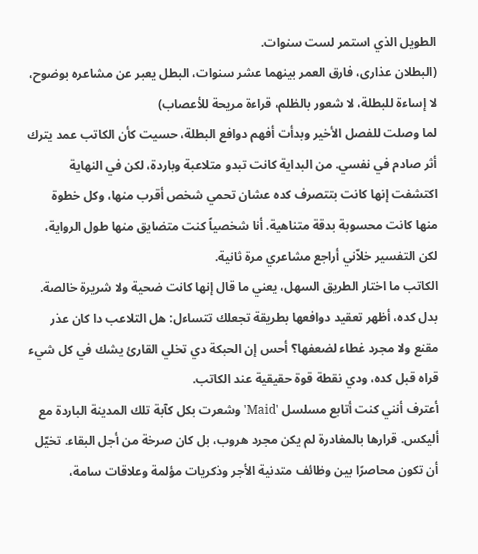الطويل الذي استمر لست سنوات.
(البطلان عذارى، فارق العمر بينهما عشر سنوات، البطل يعبر عن مشاعره بوضوح، لا إساءة للبطلة، لا شعور بالظلم، قراءة مريحة للأعصاب)
لما وصلت للفصل الأخير وبدأت أفهم دوافع البطلة، حسيت كأن الكاتب عمد يترك أثر صادم في نفسي. من البداية كانت تبدو متلاعبة وباردة، لكن في النهاية اكتشفت إنها كانت بتتصرف كده عشان تحمي شخص أقرب منها، وكل خطوة منها كانت محسوبة بدقة متناهية. أنا شخصياً كنت متضايق منها طول الرواية، لكن التفسير خلاّني أراجع مشاعري مرة ثانية.
الكاتب ما اختار الطريق السهل، يعني ما قال إنها كانت ضحية ولا شريرة خالصة. بدل كده، أظهر تعقيد دوافعها بطريقة تجعلك تتساءل: هل التلاعب دا كان عذر مقنع ولا مجرد غطاء لضعفها؟ أحس إن الحبكة دي تخلي القارئ يشك في كل شيء قراه قبل كده، ودي نقطة قوة حقيقية عند الكاتب.
أعترف أنني كنت أتابع مسلسل 'Maid' وشعرت بكل كآبة تلك المدينة الباردة مع أليكس. قرارها بالمغادرة لم يكن مجرد هروب، بل كان صرخة من أجل البقاء. تخيّل أن تكون محاصرًا بين وظائف متدنية الأجر وذكريات مؤلمة وعلاقات سامة،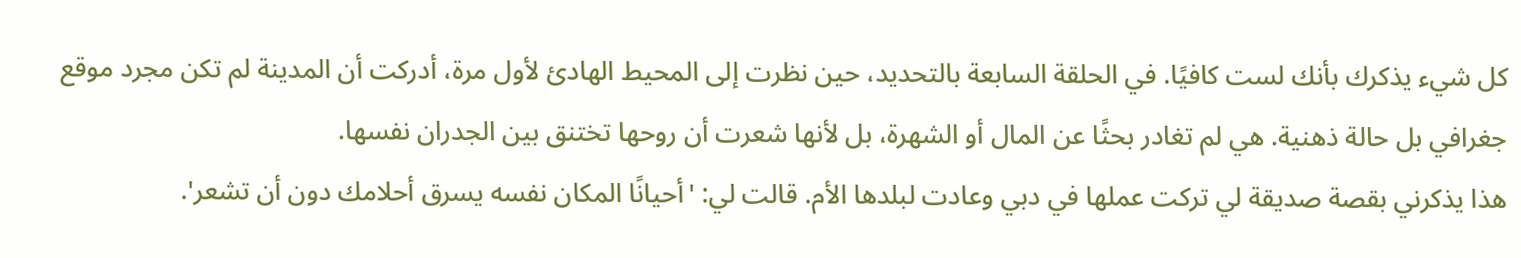كل شيء يذكرك بأنك لست كافيًا. في الحلقة السابعة بالتحديد، حين نظرت إلى المحيط الهادئ لأول مرة، أدركت أن المدينة لم تكن مجرد موقع جغرافي بل حالة ذهنية. هي لم تغادر بحثًا عن المال أو الشهرة، بل لأنها شعرت أن روحها تختنق بين الجدران نفسها.
هذا يذكرني بقصة صديقة لي تركت عملها في دبي وعادت لبلدها الأم. قالت لي: 'أحيانًا المكان نفسه يسرق أحلامك دون أن تشعر'.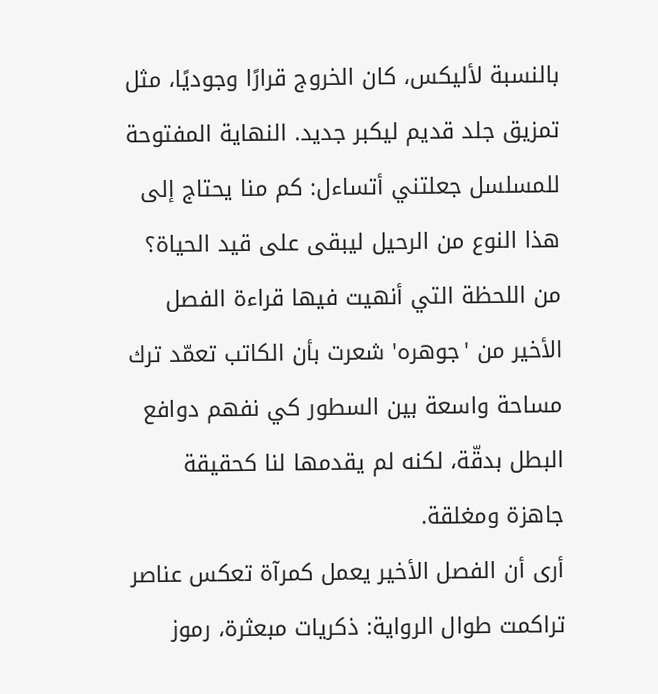بالنسبة لأليكس، كان الخروج قرارًا وجوديًا، مثل تمزيق جلد قديم ليكبر جديد. النهاية المفتوحة للمسلسل جعلتني أتساءل: كم منا يحتاج إلى هذا النوع من الرحيل ليبقى على قيد الحياة؟
من اللحظة التي أنهيت فيها قراءة الفصل الأخير من 'جوهره' شعرت بأن الكاتب تعمّد ترك مساحة واسعة بين السطور كي نفهم دوافع البطل بدقّة، لكنه لم يقدمها لنا كحقيقة جاهزة ومغلقة.
أرى أن الفصل الأخير يعمل كمرآة تعكس عناصر تراكمت طوال الرواية: ذكريات مبعثرة، رموز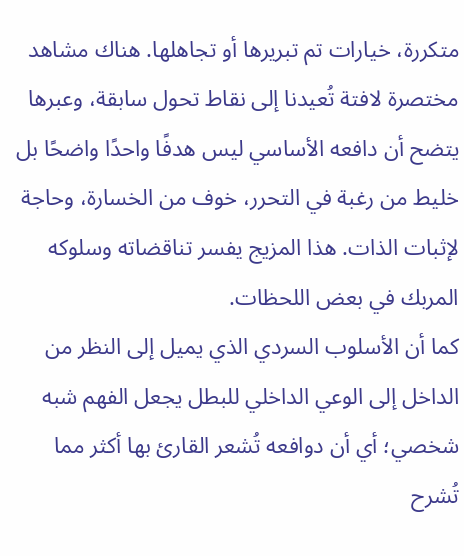متكررة، خيارات تم تبريرها أو تجاهلها. هناك مشاهد مختصرة لافتة تُعيدنا إلى نقاط تحول سابقة، وعبرها يتضح أن دافعه الأساسي ليس هدفًا واحدًا واضحًا بل خليط من رغبة في التحرر، خوف من الخسارة، وحاجة لإثبات الذات. هذا المزيج يفسر تناقضاته وسلوكه المربك في بعض اللحظات.
كما أن الأسلوب السردي الذي يميل إلى النظر من الداخل إلى الوعي الداخلي للبطل يجعل الفهم شبه شخصي؛ أي أن دوافعه تُشعر القارئ بها أكثر مما تُشرح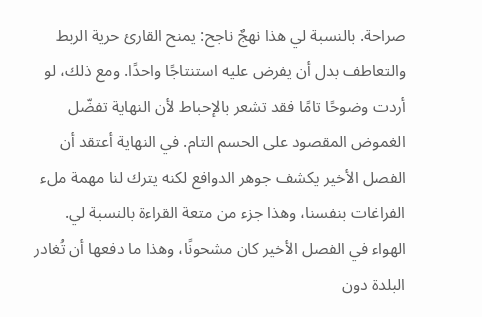صراحة. بالنسبة لي هذا نهجٌ ناجح: يمنح القارئ حرية الربط والتعاطف بدل أن يفرض عليه استنتاجًا واحدًا. ومع ذلك، لو أردت وضوحًا تامًا فقد تشعر بالإحباط لأن النهاية تفضّل الغموض المقصود على الحسم التام. في النهاية أعتقد أن الفصل الأخير يكشف جوهر الدوافع لكنه يترك لنا مهمة ملء الفراغات بنفسنا، وهذا جزء من متعة القراءة بالنسبة لي.
الهواء في الفصل الأخير كان مشحونًا، وهذا ما دفعها أن تُغادر البلدة دون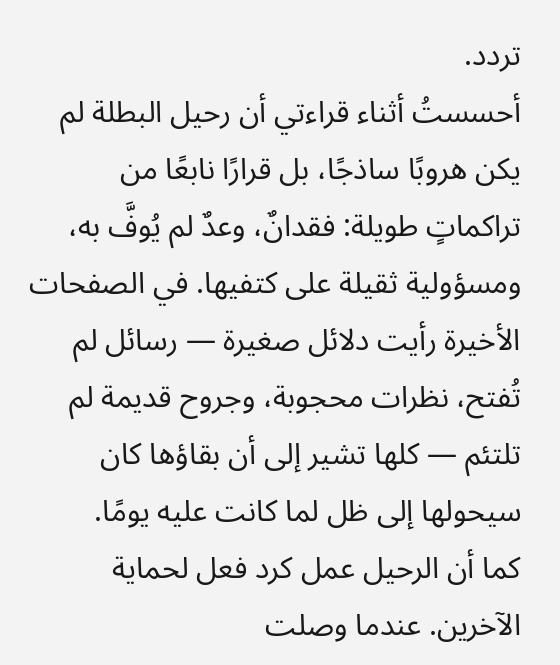تردد.
أحسستُ أثناء قراءتي أن رحيل البطلة لم يكن هروبًا ساذجًا، بل قرارًا نابعًا من تراكماتٍ طويلة: فقدانٌ، وعدٌ لم يُوفَّ به، ومسؤولية ثقيلة على كتفيها. في الصفحات الأخيرة رأيت دلائل صغيرة — رسائل لم تُفتح، نظرات محجوبة، وجروح قديمة لم تلتئم — كلها تشير إلى أن بقاؤها كان سيحولها إلى ظل لما كانت عليه يومًا.
كما أن الرحيل عمل كرد فعل لحماية الآخرين. عندما وصلت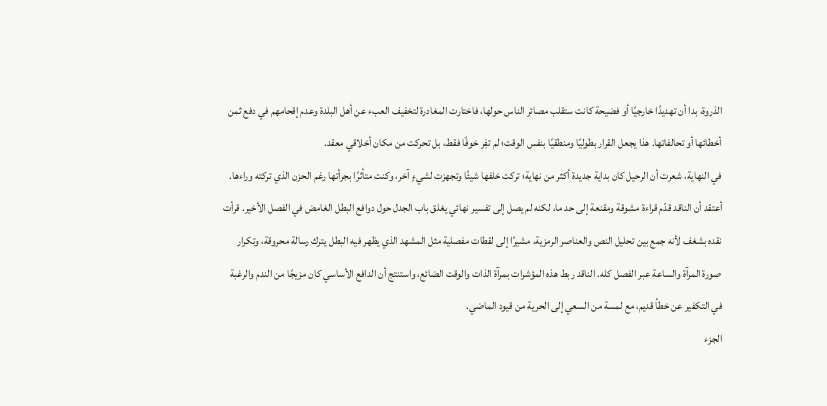الذروة، بدا أن تهديدًا خارجيًا أو فضيحة كانت ستقلب مصائر الناس حولها، فاختارت المغادرة لتخفيف العبء عن أهل البلدة وعدم إقحامهم في دفع ثمن أخطائها أو تحالفاتها. هذا يجعل القرار بطوليًا ومنطقيًا بنفس الوقت؛ لم تفِر خوفًا فقط، بل تحركت من مكان أخلاقي معقد.
في النهاية، شعرت أن الرحيل كان بداية جديدة أكثر من نهاية؛ تركت خلفها شيئًا وتجهزت لشيءٍ آخر، وكنت متأثرًا بجرأتها رغم الحزن الذي تركته وراءها.
أعتقد أن الناقد قدّم قراءة مشوقة ومقنعة إلى حد ما، لكنه لم يصل إلى تفسير نهائي يغلق باب الجدل حول دوافع البطل الغامض في الفصل الأخير. قرأت نقده بشغف لأنه جمع بين تحليل النص والعناصر الرمزية، مشيرًا إلى لقطات مفصلية مثل المشهد الذي يظهر فيه البطل يترك رسالة محروقة، وتكرار صورة المرآة والساعة عبر الفصل كله. الناقد ربط هذه المؤشرات بمرآة الذات والوقت الضائع، واستنتج أن الدافع الأساسي كان مزيجًا من الندم والرغبة في التكفير عن خطأ قديم، مع لمسة من السعي إلى الحرية من قيود الماضي.
الجزء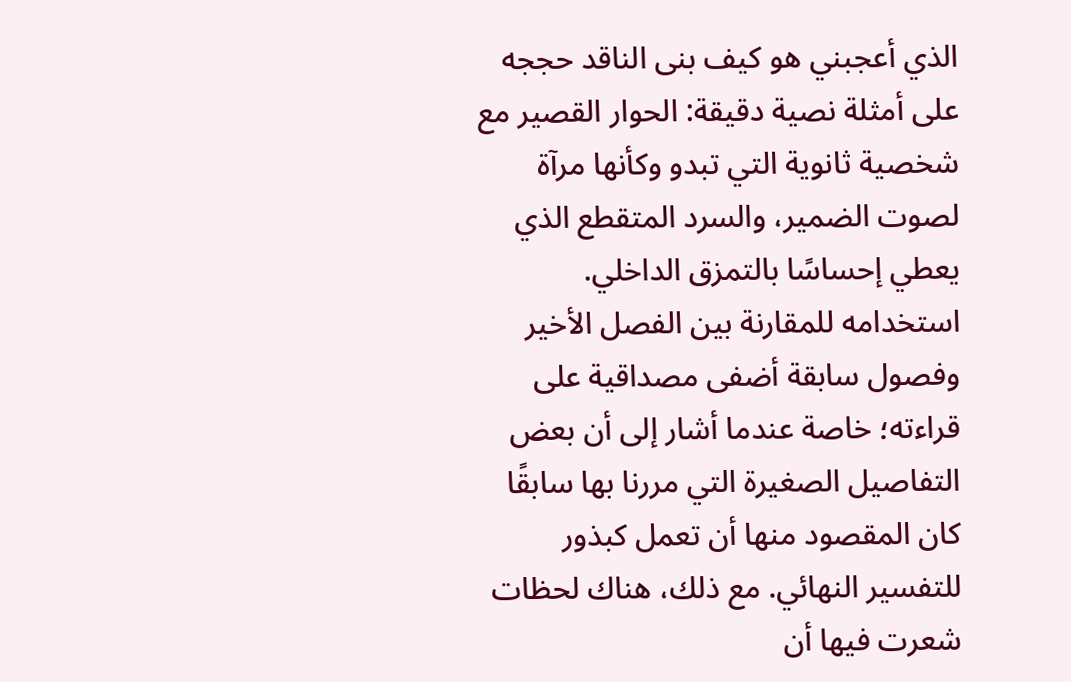الذي أعجبني هو كيف بنى الناقد حججه على أمثلة نصية دقيقة: الحوار القصير مع شخصية ثانوية التي تبدو وكأنها مرآة لصوت الضمير، والسرد المتقطع الذي يعطي إحساسًا بالتمزق الداخلي. استخدامه للمقارنة بين الفصل الأخير وفصول سابقة أضفى مصداقية على قراءته؛ خاصة عندما أشار إلى أن بعض التفاصيل الصغيرة التي مررنا بها سابقًا كان المقصود منها أن تعمل كبذور للتفسير النهائي. مع ذلك، هناك لحظات شعرت فيها أن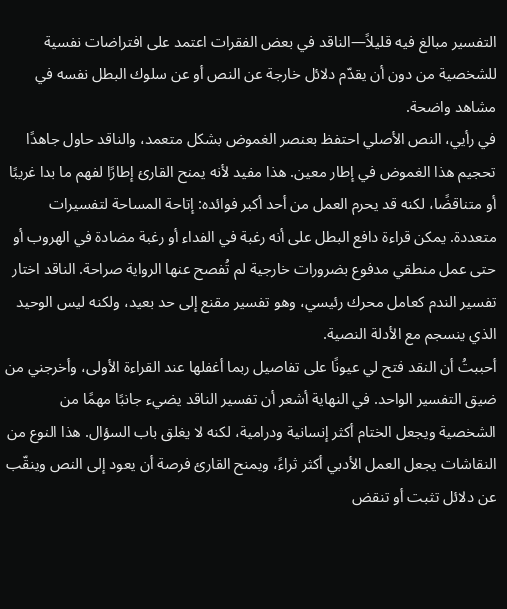التفسير مبالغ فيه قليلاً—الناقد في بعض الفقرات اعتمد على افتراضات نفسية للشخصية من دون أن يقدّم دلائل خارجة عن النص أو عن سلوك البطل نفسه في مشاهد واضحة.
في رأيي، النص الأصلي احتفظ بعنصر الغموض بشكل متعمد، والناقد حاول جاهدًا تحجيم هذا الغموض في إطار معين. هذا مفيد لأنه يمنح القارئ إطارًا لفهم ما بدا غريبًا أو متناقضًا، لكنه قد يحرم العمل من أحد أكبر فوائده: إتاحة المساحة لتفسيرات متعددة. يمكن قراءة دافع البطل على أنه رغبة في الفداء أو رغبة مضادة في الهروب أو حتى عمل منطقي مدفوع بضرورات خارجية لم تُفصح عنها الرواية صراحة. الناقد اختار تفسير الندم كعامل محرك رئيسي، وهو تفسير مقنع إلى حد بعيد، ولكنه ليس الوحيد الذي ينسجم مع الأدلة النصية.
أحببتُ أن النقد فتح لي عيونًا على تفاصيل ربما أغفلها عند القراءة الأولى، وأخرجني من ضيق التفسير الواحد. في النهاية أشعر أن تفسير الناقد يضيء جانبًا مهمًا من الشخصية ويجعل الختام أكثر إنسانية ودرامية، لكنه لا يغلق باب السؤال. هذا النوع من النقاشات يجعل العمل الأدبي أكثر ثراءً، ويمنح القارئ فرصة أن يعود إلى النص وينقّب عن دلائل تثبت أو تنقض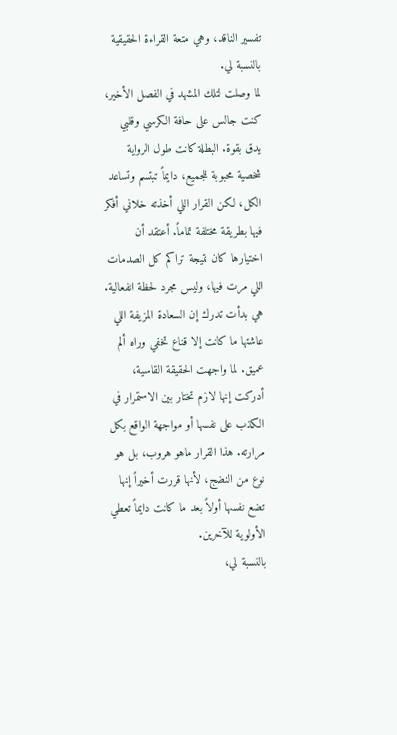تفسير الناقد، وهي متعة القراءة الحقيقية بالنسبة لي.
لما وصلت لتلك المشهد في الفصل الأخير، كنت جالس على حافة الكرسي وقلبي يدق بقوة. البطلة كانت طول الرواية شخصية محبوبة للجميع، دايماً تبتسم وتساعد الكل، لكن القرار اللي أخذته خلاني أفكر فيها بطريقة مختلفة تماماً. أعتقد أن اختيارها كان نتيجة تراكم كل الصدمات اللي مرت فيها، وليس مجرد لحظة انفعالية.
هي بدأت تدرك إن السعادة المزيفة اللي عاشتها ما كانت إلا قناع تخفي وراه ألم عميق. لما واجهت الحقيقة القاسية، أدركت إنها لازم تختار بين الاستمرار في الكذب على نفسها أو مواجهة الواقع بكل مرارته. هذا القرار ماهو هروب، بل هو نوع من النضج، لأنها قررت أخيراً إنها تضع نفسها أولاً بعد ما كانت دايماً تعطي الأولوية للآخرين.
بالنسبة لي،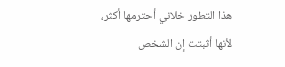هذا التطور خلاني أحترمها أكثر، لأنها أثبتت إن الشخص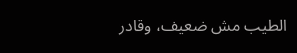الطيب مش ضعيف، وقادر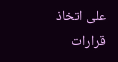على اتخاذ قرارات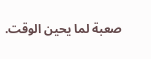صعبة لما يحين الوقت.